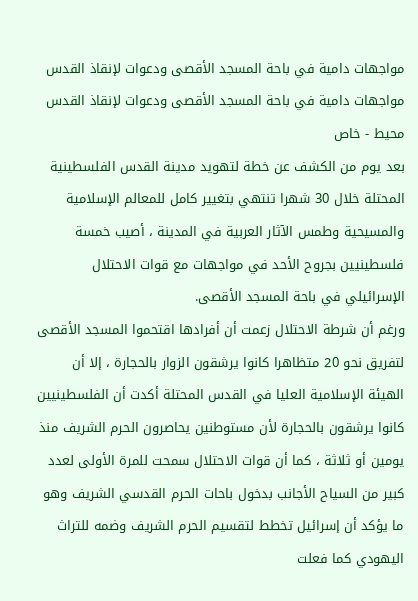مواجهات دامية في باحة المسجد الأقصى ودعوات لإنقاذ القدس
مواجهات دامية في باحة المسجد الأقصى ودعوات لإنقاذ القدس
محيط - خاص
بعد يوم من الكشف عن خطة لتهويد مدينة القدس الفلسطينية المحتلة خلال 30 شهرا تنتهي بتغيير كامل للمعالم الإسلامية والمسيحية وطمس الآثار العربية في المدينة ، أصيب خمسة فلسطينيين بجروح الأحد في مواجهات مع قوات الاحتلال الإسرائيلي في باحة المسجد الأقصى.
ورغم أن شرطة الاحتلال زعمت أن أفرادها اقتحموا المسجد الأقصى لتفريق نحو 20 متظاهرا كانوا يرشقون الزوار بالحجارة ، إلا أن الهيئة الإسلامية العليا في القدس المحتلة أكدت أن الفلسطينيين كانوا يرشقون بالحجارة لأن مستوطنين يحاصرون الحرم الشريف منذ يومين أو ثلاثة ، كما أن قوات الاحتلال سمحت للمرة الأولى لعدد كبير من السياح الأجانب بدخول باحات الحرم القدسي الشريف وهو ما يؤكد أن إسرائيل تخطط لتقسيم الحرم الشريف وضمه للتراث اليهودي كما فعلت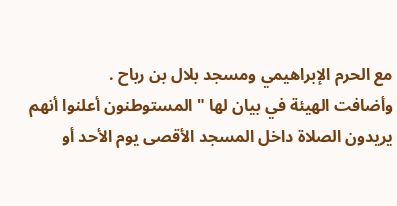مع الحرم الإبراهيمي ومسجد بلال بن رباح .
وأضافت الهيئة في بيان لها " المستوطنون أعلنوا أنهم يريدون الصلاة داخل المسجد الأقصى يوم الأحد أو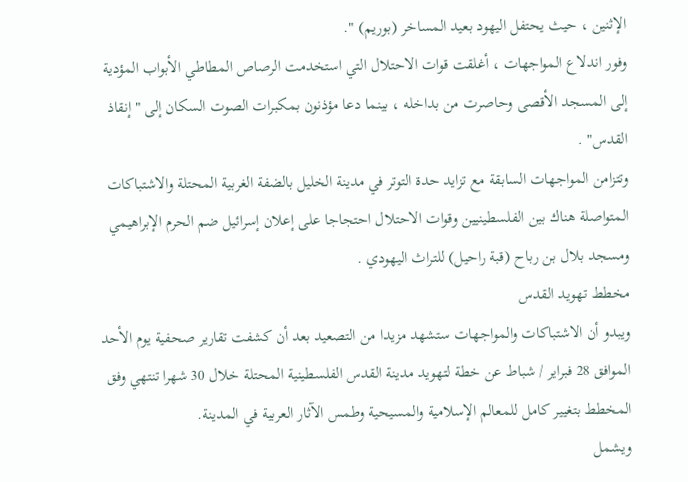الإثنين ، حيث يحتفل اليهود بعيد المساخر (بوريم) ".
وفور اندلاع المواجهات ، أغلقت قوات الاحتلال التي استخدمت الرصاص المطاطي الأبواب المؤدية إلى المسجد الأقصى وحاصرت من بداخله ، بينما دعا مؤذنون بمكبرات الصوت السكان إلى "إنقاذ القدس" .
وتتزامن المواجهات السابقة مع تزايد حدة التوتر في مدينة الخليل بالضفة الغربية المحتلة والاشتباكات المتواصلة هناك بين الفلسطينيين وقوات الاحتلال احتجاجا على إعلان إسرائيل ضم الحرم الإبراهيمي ومسجد بلال بن رباح (قبة راحيل) للتراث اليهودي .
مخطط تهويد القدس
ويبدو أن الاشتباكات والمواجهات ستشهد مزيدا من التصعيد بعد أن كشفت تقارير صحفية يوم الأحد الموافق 28 فبراير / شباط عن خطة لتهويد مدينة القدس الفلسطينية المحتلة خلال 30 شهرا تنتهي وفق المخطط بتغيير كامل للمعالم الإسلامية والمسيحية وطمس الآثار العربية في المدينة.
ويشمل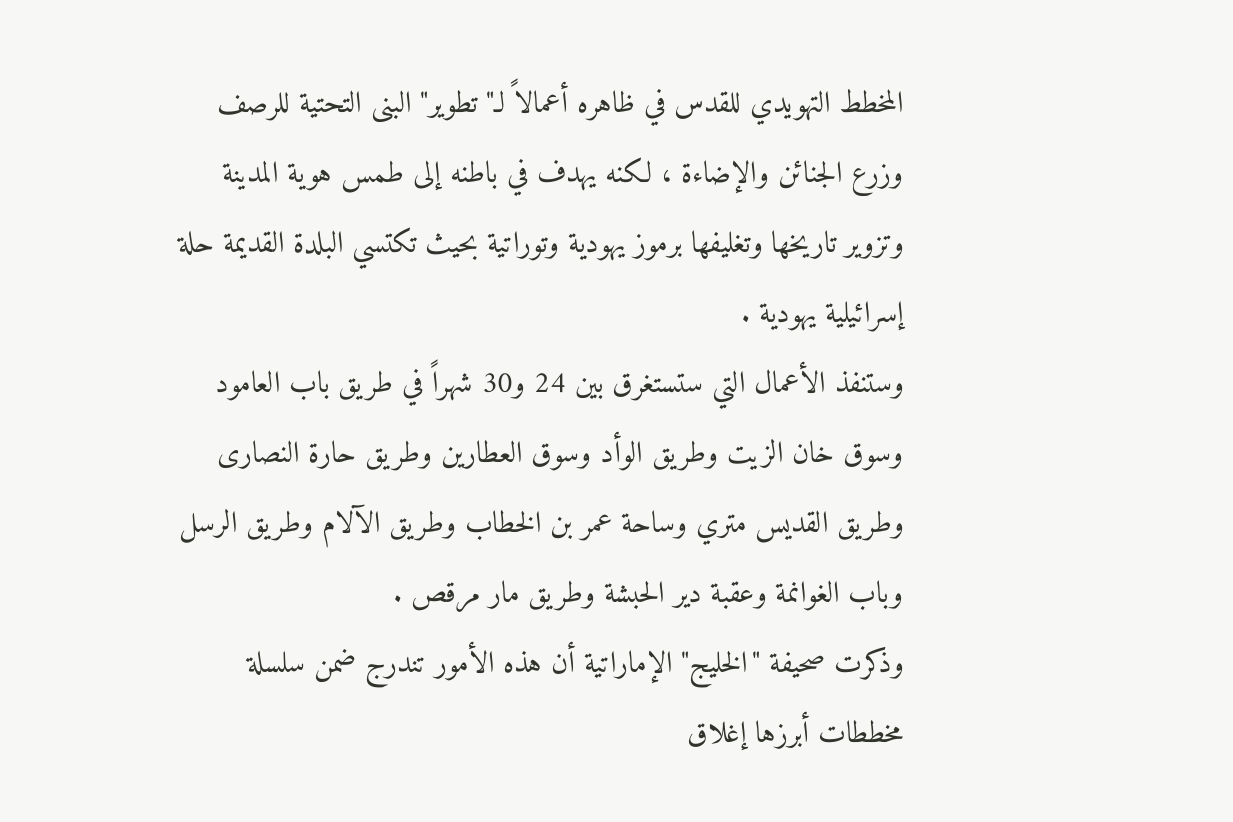المخطط التهويدي للقدس في ظاهره أعمالاً لـ"تطوير" البنى التحتية للرصف وزرع الجنائن والإضاءة ، لكنه يهدف في باطنه إلى طمس هوية المدينة وتزوير تاريخها وتغليفها برموز يهودية وتوراتية بحيث تكتسي البلدة القديمة حلة إسرائيلية يهودية .
وستنفذ الأعمال التي ستستغرق بين 24 و30 شهراً في طريق باب العامود وسوق خان الزيت وطريق الوأد وسوق العطارين وطريق حارة النصارى وطريق القديس متري وساحة عمر بن الخطاب وطريق الآلام وطريق الرسل وباب الغوانمة وعقبة دير الحبشة وطريق مار مرقص .
وذكرت صحيفة "الخليج" الإماراتية أن هذه الأمور تندرج ضمن سلسلة مخططات أبرزها إغلاق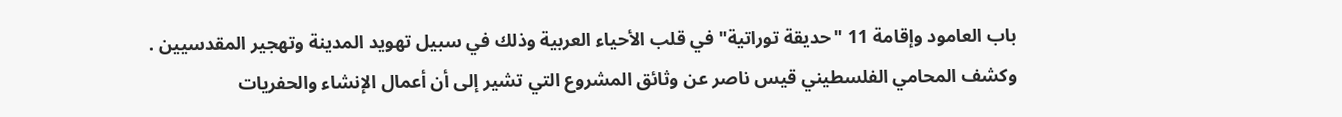باب العامود وإقامة 11 "حديقة توراتية" في قلب الأحياء العربية وذلك في سبيل تهويد المدينة وتهجير المقدسيين .
وكشف المحامي الفلسطيني قيس ناصر عن وثائق المشروع التي تشير إلى أن أعمال الإنشاء والحفريات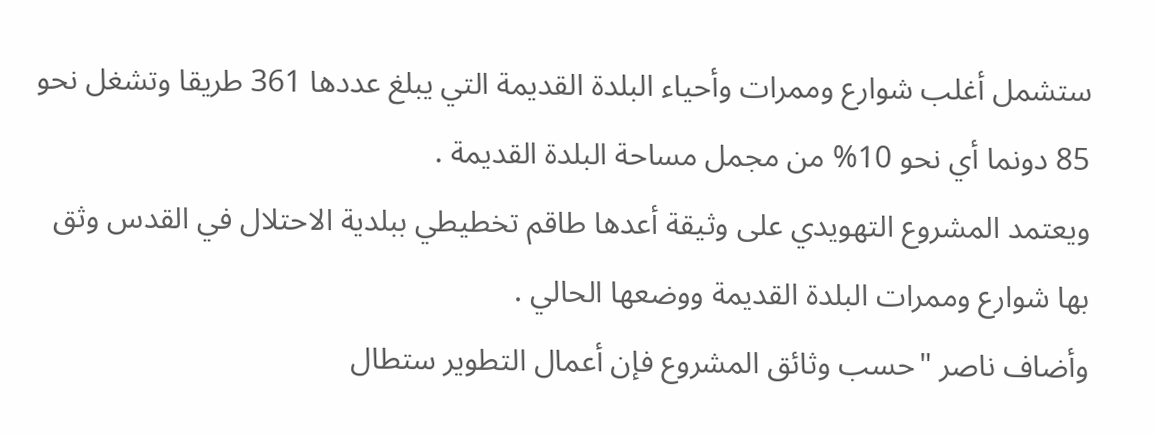ستشمل أغلب شوارع وممرات وأحياء البلدة القديمة التي يبلغ عددها 361 طريقا وتشغل نحو 85 دونما أي نحو 10% من مجمل مساحة البلدة القديمة .
ويعتمد المشروع التهويدي على وثيقة أعدها طاقم تخطيطي ببلدية الاحتلال في القدس وثق بها شوارع وممرات البلدة القديمة ووضعها الحالي .
وأضاف ناصر "حسب وثائق المشروع فإن أعمال التطوير ستطال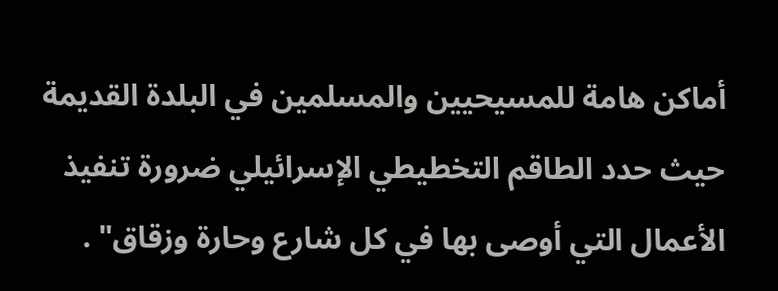أماكن هامة للمسيحيين والمسلمين في البلدة القديمة حيث حدد الطاقم التخطيطي الإسرائيلي ضرورة تنفيذ الأعمال التي أوصى بها في كل شارع وحارة وزقاق" .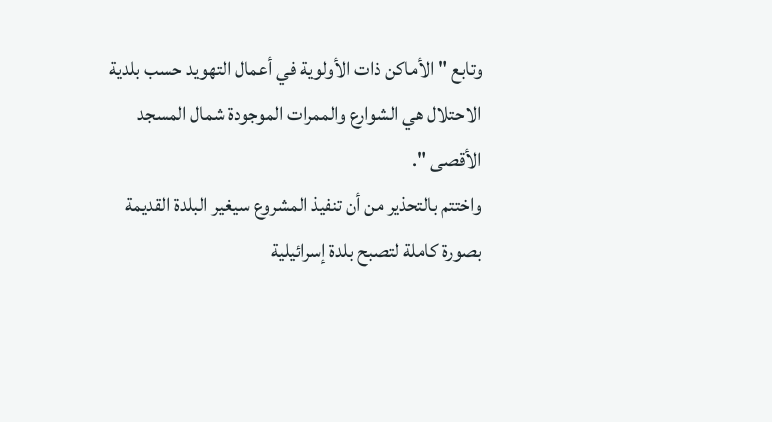وتابع " الأماكن ذات الأولوية في أعمال التهويد حسب بلدية الاحتلال هي الشوارع والممرات الموجودة شمال المسجد الأقصى ".
واختتم بالتحذير من أن تنفيذ المشروع سيغير البلدة القديمة بصورة كاملة لتصبح بلدة إسرائيلية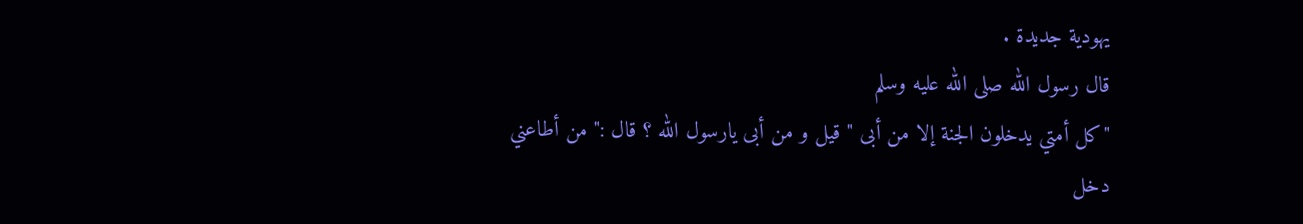يهودية جديدة .
قال رسول الله صلى الله عليه وسلم
"كل أمتي يدخلون الجنة إلا من أبى " قيل و من أبى يارسول الله ؟ قال :" من أطاعني دخل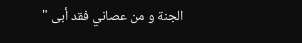الجنة و من عصاني فقد أبى "